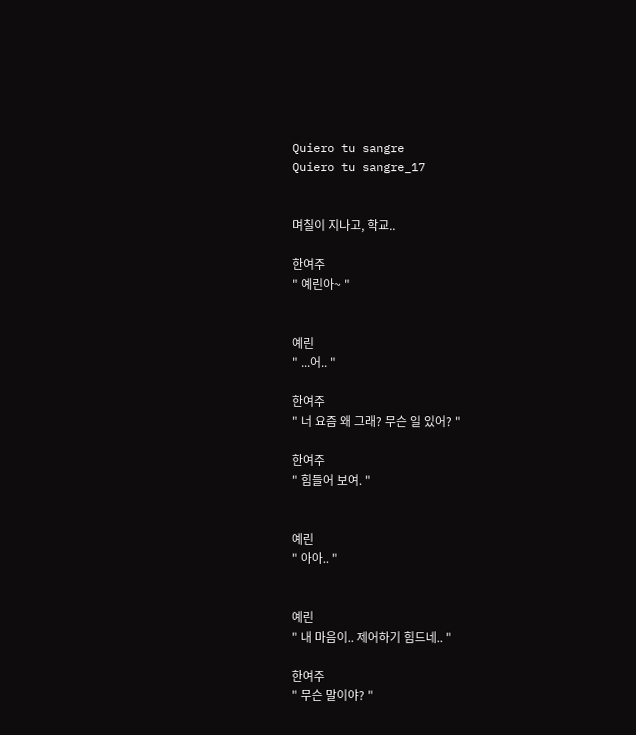Quiero tu sangre
Quiero tu sangre_17


며칠이 지나고, 학교..

한여주
" 예린아~ "


예린
" ...어.. "

한여주
" 너 요즘 왜 그래? 무슨 일 있어? "

한여주
" 힘들어 보여. "


예린
" 아아.. "


예린
" 내 마음이.. 제어하기 힘드네.. "

한여주
" 무슨 말이야? "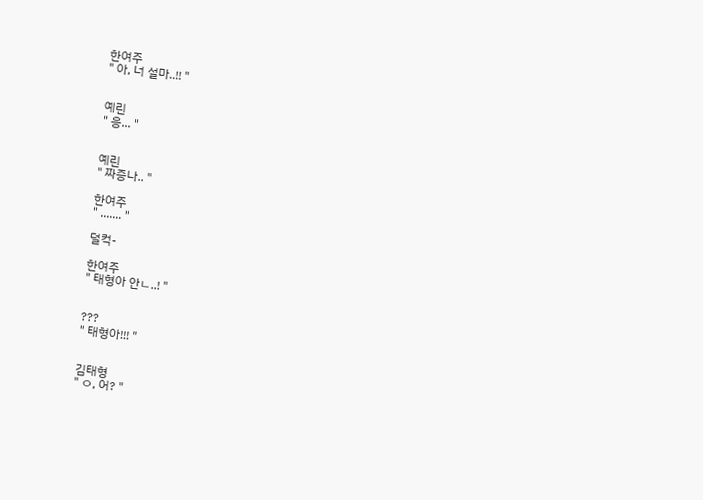한여주
" 아, 너 설마..!! "


예린
" 응... "


예린
" 짜증나.. "

한여주
" ....... "

덜컥-

한여주
" 태형아 안ㄴ..! "


???
" 태형아!!! "


김태형
" ㅇ, 어? "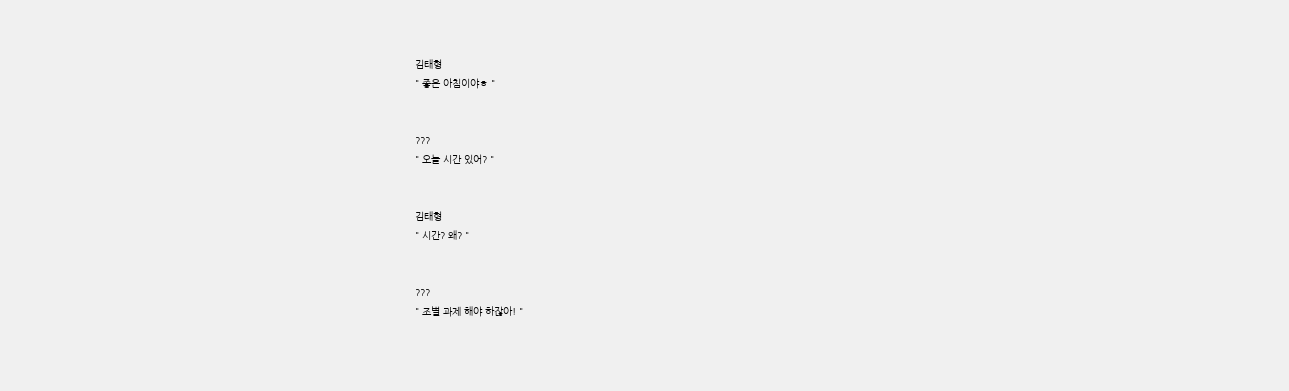김태형
" 좋은 아침이야ㅎ "


???
" 오늘 시간 있어? "


김태형
" 시간? 왜? "


???
" 조별 과제 해야 하잖아! "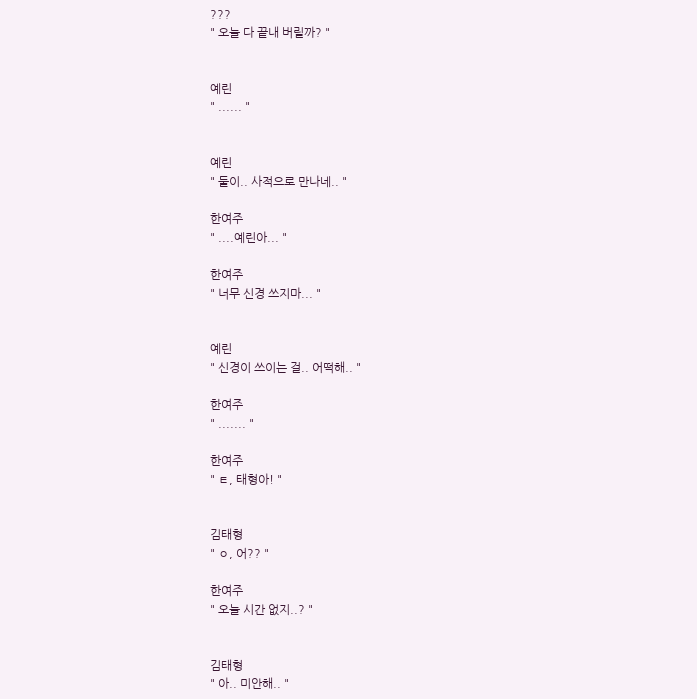???
" 오늘 다 끝내 버릴까? "


예린
" ...... "


예린
" 둘이.. 사적으로 만나네.. "

한여주
" ....예린아... "

한여주
" 너무 신경 쓰지마... "


예린
" 신경이 쓰이는 걸.. 어떡해.. "

한여주
" ....... "

한여주
" ㅌ, 태형아! "


김태형
" ㅇ, 어?? "

한여주
" 오늘 시간 없지..? "


김태형
" 아.. 미안해.. "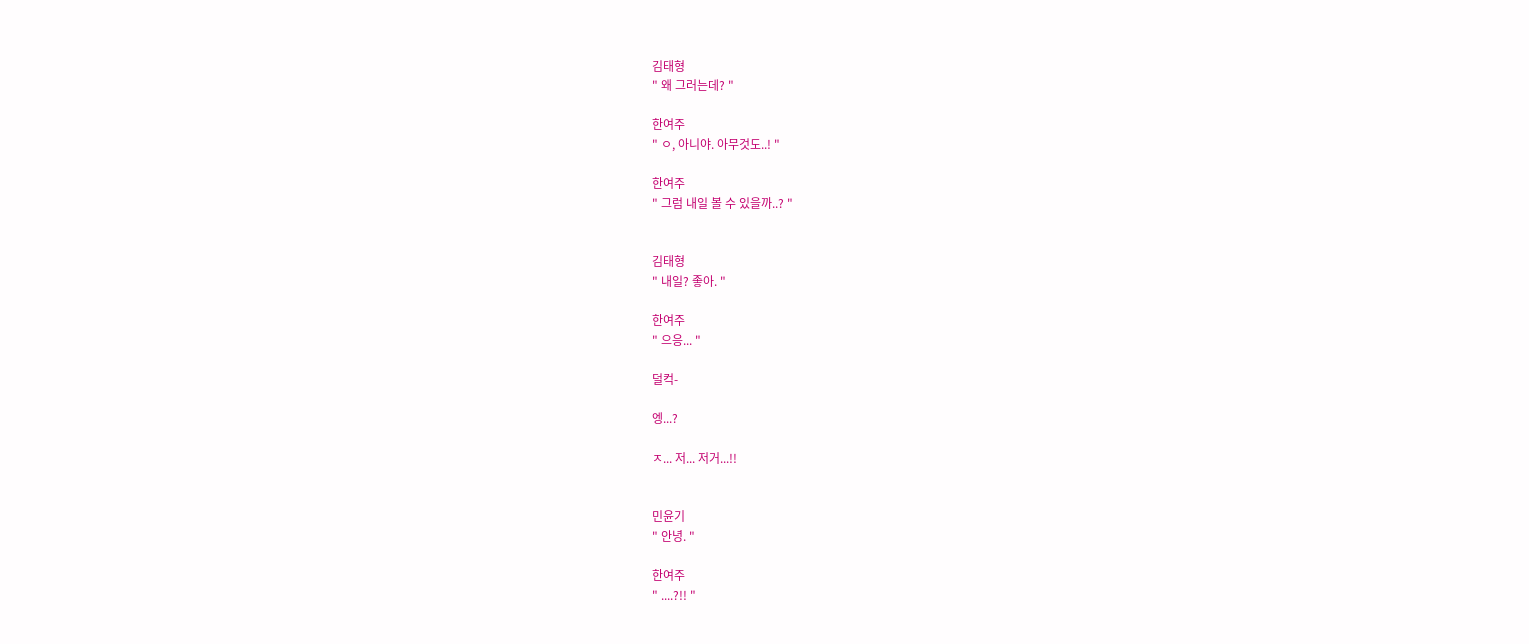김태형
" 왜 그러는데? "

한여주
" ㅇ, 아니야. 아무것도..! "

한여주
" 그럼 내일 볼 수 있을까..? "


김태형
" 내일? 좋아. "

한여주
" 으응... "

덜컥-

엥...?

ㅈ... 저... 저거...!!


민윤기
" 안녕. "

한여주
" ....?!! "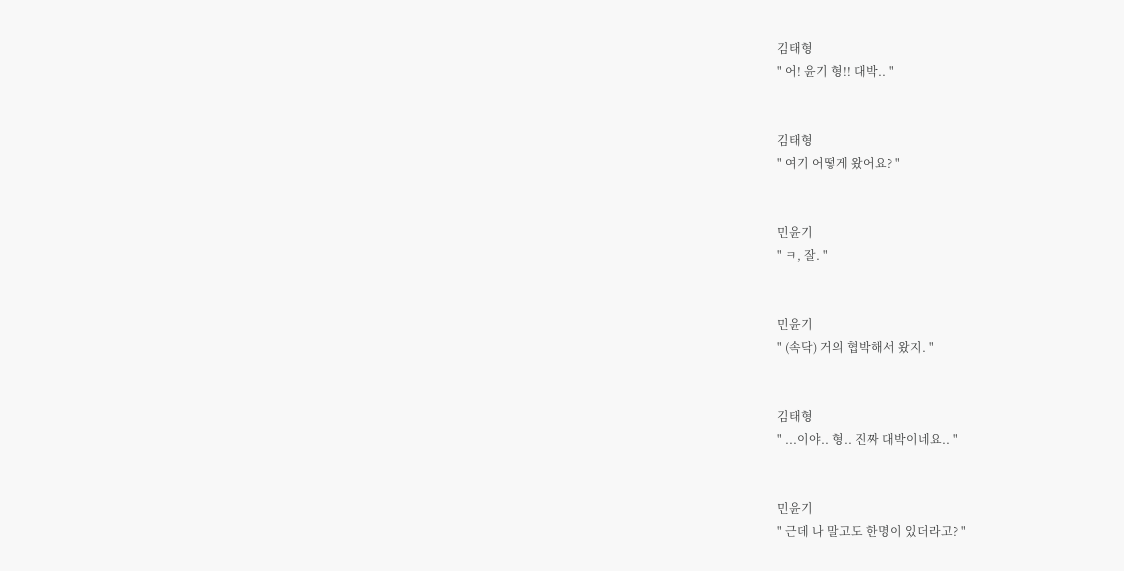김태형
" 어! 윤기 형!! 대박.. "


김태형
" 여기 어떻게 왔어요? "


민윤기
" ㅋ, 잘. "


민윤기
" (속닥) 거의 협박해서 왔지. "


김태형
" ...이야.. 형.. 진짜 대박이네요.. "


민윤기
" 근데 나 말고도 한명이 있더라고? "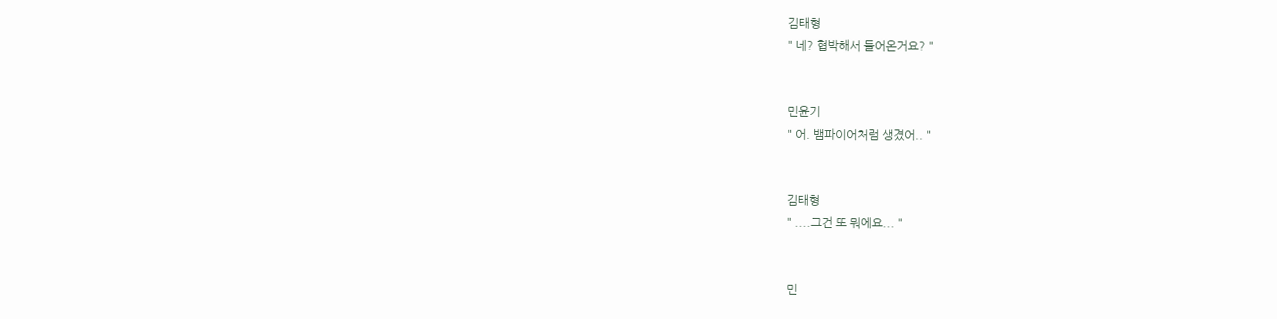김태형
" 네? 협박해서 들어온거요? "


민윤기
" 어. 뱀파이어처럼 생겼어.. "


김태형
" ....그건 또 뭐에요... "


민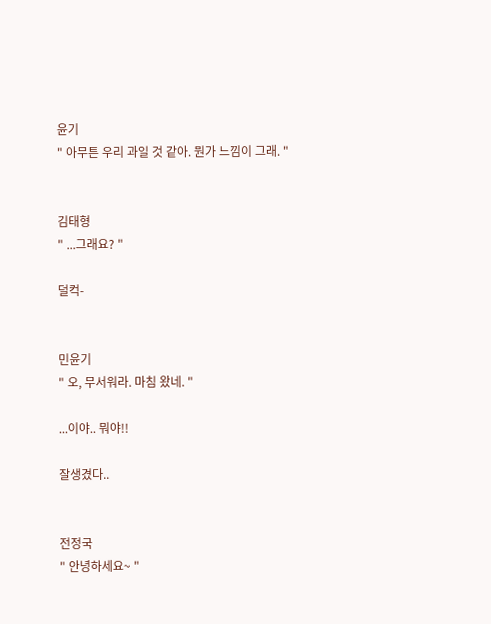윤기
" 아무튼 우리 과일 것 같아. 뭔가 느낌이 그래. "


김태형
" ...그래요? "

덜컥-


민윤기
" 오, 무서워라. 마침 왔네. "

...이야.. 뭐야!!

잘생겼다..


전정국
" 안녕하세요~ "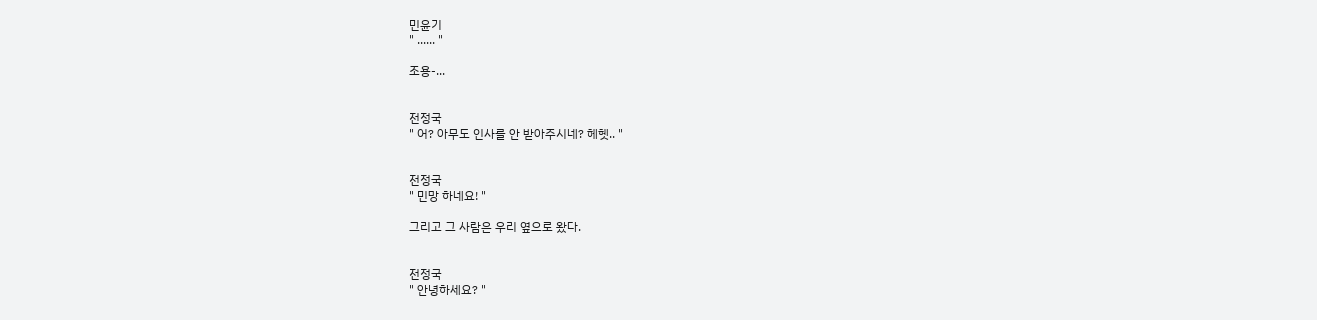민윤기
" ...... "

조용-...


전정국
" 어? 아무도 인사를 안 받아주시네? 헤헷.. "


전정국
" 민망 하네요! "

그리고 그 사람은 우리 옆으로 왔다.


전정국
" 안녕하세요? "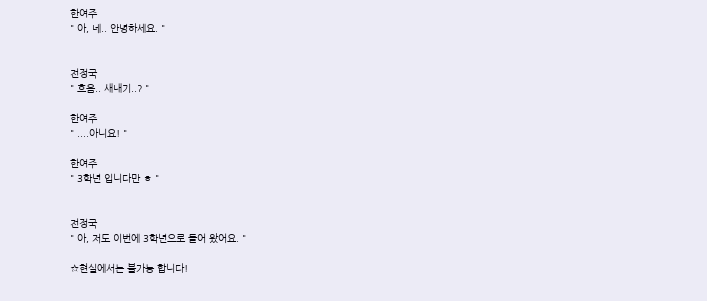한여주
" 아, 네.. 안녕하세요. "


전정국
" 흐음.. 새내기..? "

한여주
" ....아니요! "

한여주
" 3학년 입니다만 ㅎ "


전정국
" 아, 저도 이번에 3학년으로 들어 왔어요. "

☆현실에서는 불가능 합니다!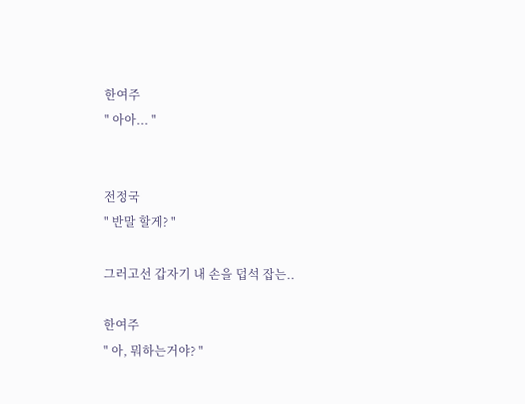한여주
" 아아... "


전정국
" 반말 할게? "

그러고선 갑자기 내 손을 덥석 잡는..

한여주
" 아, 뭐하는거야? "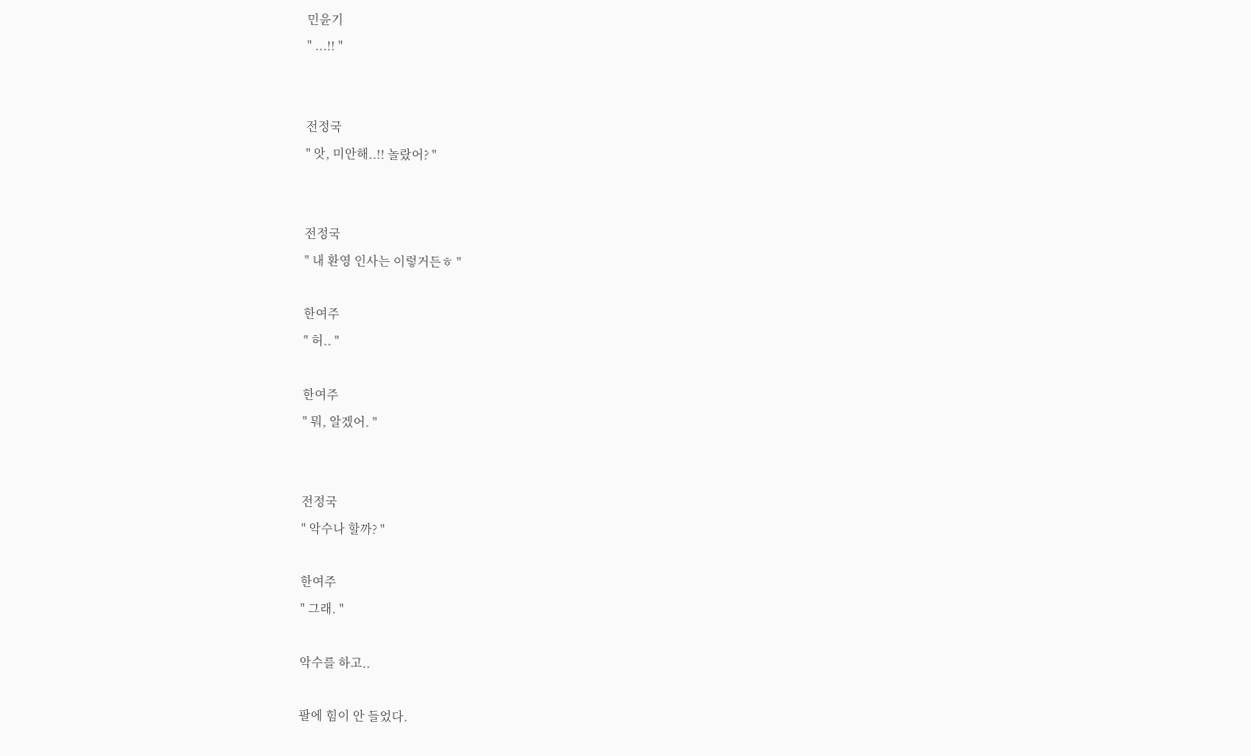민윤기
" ...!! "


전정국
" 앗, 미안해..!! 놀랐어? "


전정국
" 내 환영 인사는 이렇거든ㅎ "

한여주
" 허.. "

한여주
" 뭐, 알겠어. "


전정국
" 악수나 할까? "

한여주
" 그래. "

악수를 하고..

팔에 힘이 안 들었다.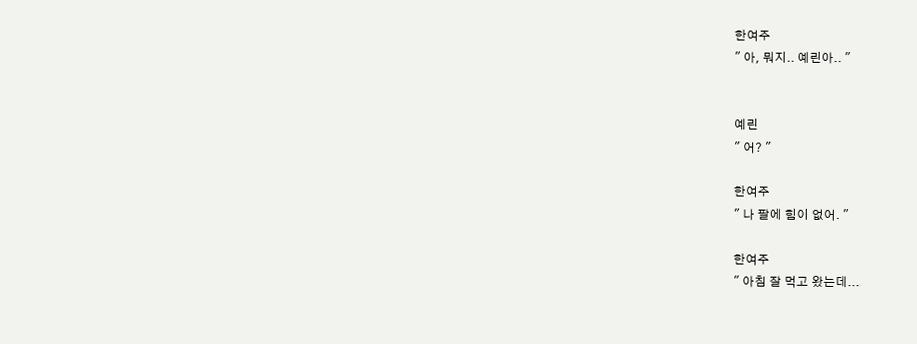한여주
" 아, 뭐지.. 예린아.. "


예린
" 어? "

한여주
" 나 팔에 힘이 없어. "

한여주
" 아침 잘 먹고 왔는데...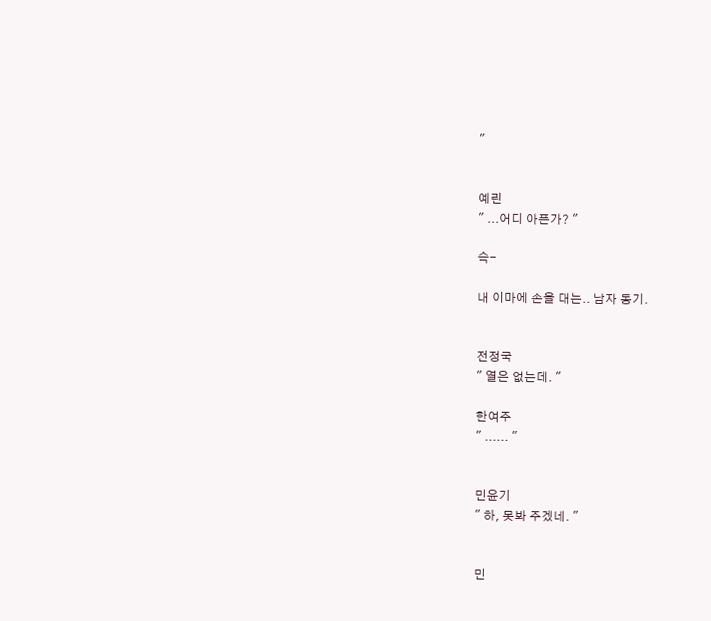"


예린
" ...어디 아픈가? "

슥-

내 이마에 손을 대는.. 남자 동기.


전정국
" 열은 없는데. "

한여주
" ...... "


민윤기
" 하, 못봐 주겠네. "


민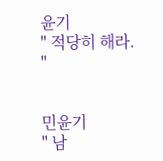윤기
" 적당히 해라. "


민윤기
" 남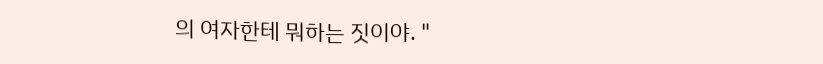의 여자한테 뭐하는 짓이야. "